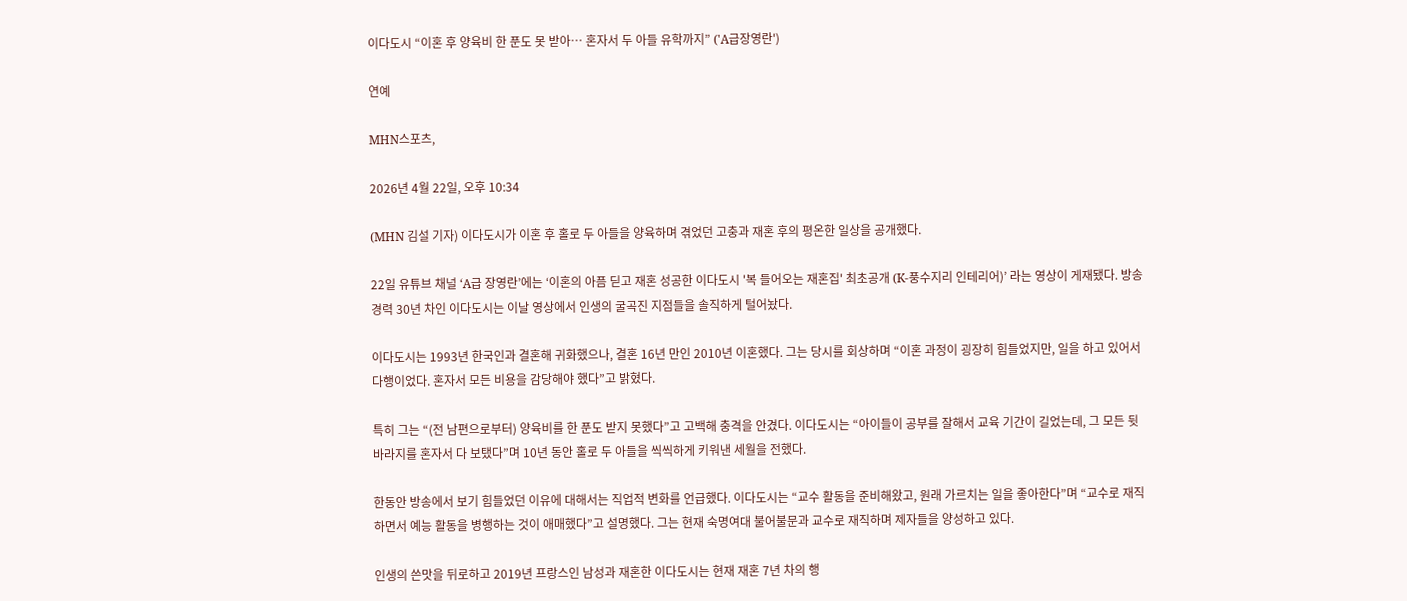이다도시 “이혼 후 양육비 한 푼도 못 받아… 혼자서 두 아들 유학까지” ('A급장영란')

연예

MHN스포츠,

2026년 4월 22일, 오후 10:34

(MHN 김설 기자) 이다도시가 이혼 후 홀로 두 아들을 양육하며 겪었던 고충과 재혼 후의 평온한 일상을 공개했다.

22일 유튜브 채널 ‘A급 장영란’에는 ‘이혼의 아픔 딛고 재혼 성공한 이다도시 '복 들어오는 재혼집' 최초공개 (K-풍수지리 인테리어)’ 라는 영상이 게재됐다. 방송 경력 30년 차인 이다도시는 이날 영상에서 인생의 굴곡진 지점들을 솔직하게 털어놨다.

이다도시는 1993년 한국인과 결혼해 귀화했으나, 결혼 16년 만인 2010년 이혼했다. 그는 당시를 회상하며 “이혼 과정이 굉장히 힘들었지만, 일을 하고 있어서 다행이었다. 혼자서 모든 비용을 감당해야 했다”고 밝혔다.

특히 그는 “(전 남편으로부터) 양육비를 한 푼도 받지 못했다”고 고백해 충격을 안겼다. 이다도시는 “아이들이 공부를 잘해서 교육 기간이 길었는데, 그 모든 뒷바라지를 혼자서 다 보탰다”며 10년 동안 홀로 두 아들을 씩씩하게 키워낸 세월을 전했다.

한동안 방송에서 보기 힘들었던 이유에 대해서는 직업적 변화를 언급했다. 이다도시는 “교수 활동을 준비해왔고, 원래 가르치는 일을 좋아한다”며 “교수로 재직하면서 예능 활동을 병행하는 것이 애매했다”고 설명했다. 그는 현재 숙명여대 불어불문과 교수로 재직하며 제자들을 양성하고 있다.

인생의 쓴맛을 뒤로하고 2019년 프랑스인 남성과 재혼한 이다도시는 현재 재혼 7년 차의 행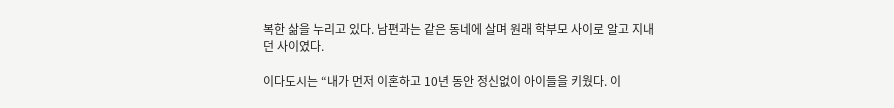복한 삶을 누리고 있다. 남편과는 같은 동네에 살며 원래 학부모 사이로 알고 지내던 사이였다.

이다도시는 “내가 먼저 이혼하고 10년 동안 정신없이 아이들을 키웠다. 이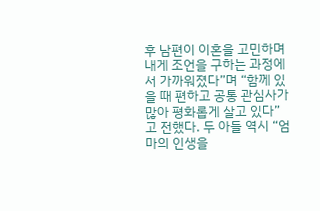후 남편이 이혼을 고민하며 내게 조언을 구하는 과정에서 가까워졌다”며 “함께 있을 때 편하고 공통 관심사가 많아 평화롭게 살고 있다”고 전했다. 두 아들 역시 “엄마의 인생을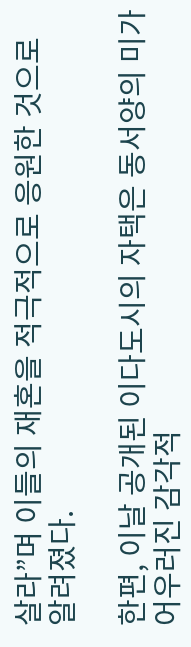살라”며 이들의 재혼을 적극적으로 응원한 것으로 알려졌다.

한편, 이날 공개된 이다도시의 자택은 동서양의 미가 어우러진 감각적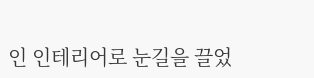인 인테리어로 눈길을 끌었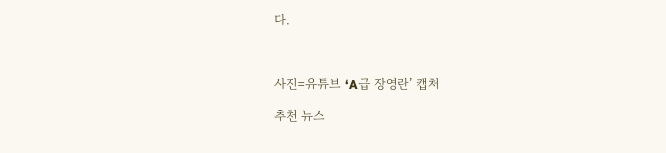다.



사진=유튜브 ‘A급 장영란’ 캡처

추천 뉴스